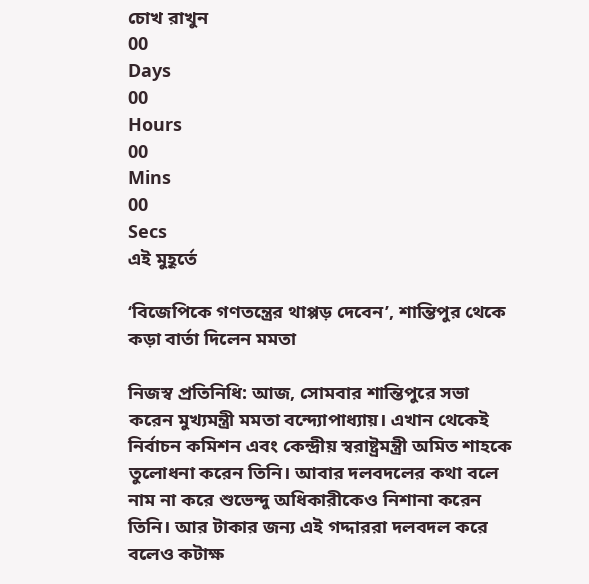চোখ রাখুন
00
Days
00
Hours
00
Mins
00
Secs
এই মুহূর্তে

‘বিজেপিকে ‌গণতন্ত্রের থাপ্পড় দেবেন’, শান্তিপুর থেকে কড়া বার্তা দিলেন মমতা

নিজস্ব প্রতিনিধি: আজ, সোমবার শান্তিপুরে সভা করেন মুখ্যমন্ত্রী মমতা বন্দ্যোপাধ্যায়। এখান থেকেই নির্বাচন কমিশন এবং কেন্দ্রীয় স্বরাষ্ট্রমন্ত্রী অমিত শাহকে তুলোধনা করেন তিনি। আবার দলবদলের কথা বলে নাম না করে শুভেন্দু অধিকারীকেও নিশানা করেন তিনি। আর টাকার জন্য এই গদ্দাররা দলবদল করে বলেও কটাক্ষ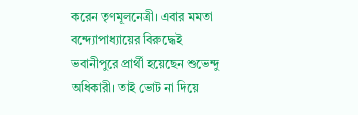করেন তৃণমূলনেত্রী। এবার মমতা বন্দ্যোপাধ্যায়ের বিরুদ্ধেই ভবানীপুরে প্রার্থী হয়েছেন শুভেন্দু অধিকারী। তাই ভোট না দিয়ে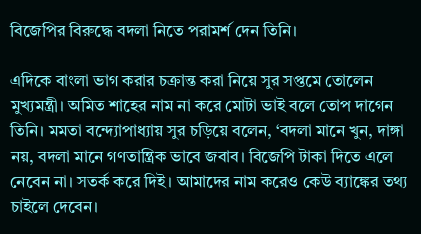বিজেপির বিরুদ্ধে বদলা নিতে পরামর্শ দেন তিনি।

এদিকে বাংলা ভাগ করার চক্রান্ত করা নিয়ে সুর সপ্তমে তোলেন মুখ্যমন্ত্রী। অমিত শাহের নাম না করে মোটা ভাই বলে তোপ দাগেন তিনি। মমতা বন্দ্যোপাধ্যায় সুর চড়িয়ে বলেন, ‘বদলা মানে খুন, দাঙ্গা নয়, বদলা মানে গণতান্ত্রিক ভাবে জবাব। বিজেপি টাকা দিতে এলে নেবেন না। সতর্ক করে দিই। আমাদের নাম করেও কেউ ব্যাঙ্কের তথ্য চাইলে দেবেন।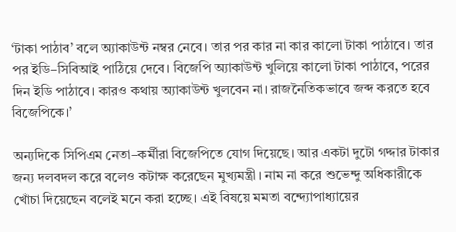‘টাকা পাঠাব’ বলে অ্যাকাউন্ট নম্বর নেবে। তার পর কার না কার কালো টাকা পাঠাবে। তার পর ইডি–সিবিআই পাঠিয়ে দেবে। বিজেপি অ্যাকাউন্ট খুলিয়ে কালো টাকা পাঠাবে, পরের দিন ইডি পাঠাবে। কারও কথায় অ্যাকাউন্ট খুলবেন না। রাজনৈতিকভাবে জব্দ করতে হবে বিজেপিকে।’

অন্যদিকে সিপিএম নেতা–কর্মীরা বিজেপিতে যোগ দিয়েছে। আর একটা দুটো গদ্দার টাকার জন্য দলবদল করে বলেও কটাক্ষ করেছেন মুখ্যমন্ত্রী। নাম না করে শুভেন্দু অধিকারীকে খোঁচা দিয়েছেন বলেই মনে করা হচ্ছে। এই বিষয়ে মমতা বন্দ্যোপাধ্যায়ের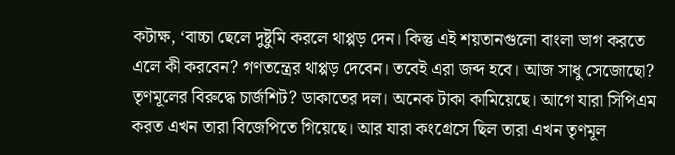কটাক্ষ, ‘বাচ্চা ছেলে দুষ্টুমি করলে থাপ্পড় দেন। কিন্তু এই শয়তানগুলো বাংলা ভাগ করতে এলে কী করবেন? গণতন্ত্রের থাপ্পড় দেবেন। তবেই এরা জব্দ হবে। আজ সাধু সেজোছো? তৃণমূলের বিরুদ্ধে চার্জশিট? ডাকাতের দল। অনেক টাকা কামিয়েছে। আগে যারা সিপিএম করত এখন তারা বিজেপিতে গিয়েছে। আর যারা কংগ্রেসে ছিল তারা এখন তৃণমূল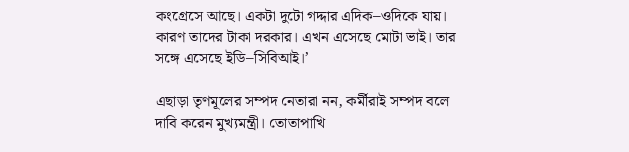কংগ্রেসে আছে। একটা দুটো গদ্দার এদিক–ওদিকে যায়। কারণ তাদের টাকা দরকার। এখন এসেছে মোটা ভাই। তার সঙ্গে এসেছে ইডি–সিবিআই।’

এছাড়া তৃণমূলের সম্পদ নেতারা নন, কর্মীরাই সম্পদ বলে দাবি করেন মুখ্যমন্ত্রী। তোতাপাখি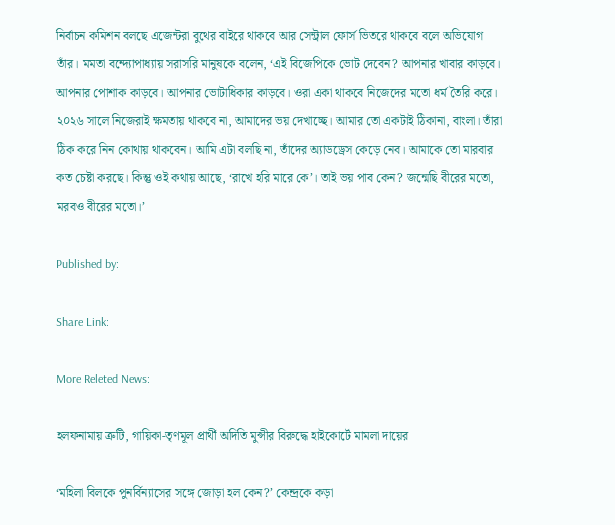নির্বাচন কমিশন বলছে এজেন্টরা বুথের বাইরে থাকবে আর সেন্ট্রাল ফোর্স ভিতরে থাকবে বলে অভিযোগ তাঁর। মমতা বন্দ্যোপাধ্যায় সরাসরি মানুষকে বলেন, ‘এই বিজেপিকে ভোট দেবেন? আপনার খাবার কাড়বে। আপনার পোশাক কাড়বে। আপনার ভোটাধিকার কাড়বে। ওরা একা থাকবে নিজেদের মতো ধর্ম তৈরি করে। ২০২৬ সালে নিজেরাই ক্ষমতায় থাকবে না, আমাদের ভয় দেখাচ্ছে। আমার তো একটাই ঠিকানা, বাংলা। তাঁরা ঠিক করে নিন কোথায় থাকবেন। আমি এটা বলছি না, তাঁদের অ্যাডড্রেস কেড়ে নেব। আমাকে তো মারবার কত চেষ্টা করছে। কিন্তু ওই কথায় আছে, ‘রাখে হরি মারে কে’। তাই ভয় পাব কেন? জন্মেছি বীরের মতো, মরবও বীরের মতো।’

Published by:

Share Link:

More Releted News:

হলফনামায় ত্রুটি, গায়িকা-তৃণমূল প্রার্থী অদিতি মুন্সীর বিরুদ্ধে হাইকোর্টে মামলা দায়ের

‘মহিলা বিলকে পুনর্বিন্যাসের সঙ্গে জোড়া হল কেন?’ কেন্দ্রকে কড়া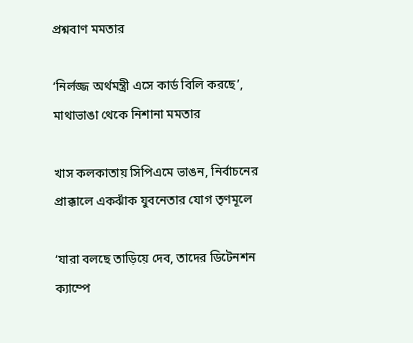প্রশ্নবাণ মমতার

‘নির্লজ্জ অর্থমন্ত্রী এসে কার্ড বিলি করছে’, মাথাভাঙা থেকে নিশানা মমতার

খাস কলকাতায় সিপিএমে ভাঙন, নির্বাচনের প্রাক্কালে একঝাঁক যুবনেতার যোগ তৃণমূলে

‘যারা বলছে তাড়িয়ে দেব, তাদের ডিটেনশন ক্যাম্পে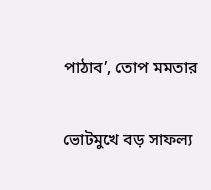পাঠাব’, তোপ মমতার

ভোটমুখে বড় সাফল্য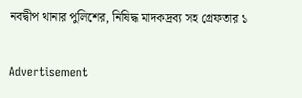নবদ্বীপ থানার পুলিশের, নিষিদ্ধ মাদকদ্রব্য সহ গ্রেফতার ১

Advertisement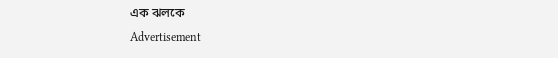এক ঝলকে
Advertisement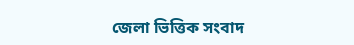জেলা ভিত্তিক সংবাদ